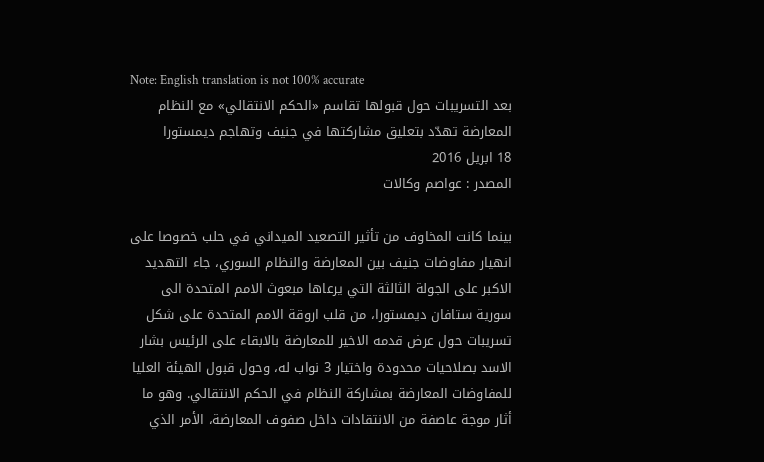Note: English translation is not 100% accurate
بعد التسريبات حول قبولها تقاسم «الحكم الانتقالي» مع النظام
المعارضة تهدّد بتعليق مشاركتها في جنيف وتهاجم ديمستورا
18 ابريل 2016
المصدر : عواصم وكالات

بينما كانت المخاوف من تأثير التصعيد الميداني في حلب خصوصا على انهيار مفاوضات جنيف بين المعارضة والنظام السوري، جاء التهديد الاكبر على الجولة الثالثة التي يرعاها مبعوث الامم المتحدة الى سورية ستافان ديمستورا، من قلب اروقة الامم المتحدة على شكل تسريبات حول عرض قدمه الاخير للمعارضة بالابقاء على الرئيس بشار الاسد بصلاحيات محدودة واختيار 3 نواب له، وحول قبول الهيئة العليا للمفاوضات المعارضة بمشاركة النظام في الحكم الانتقالي. وهو ما أثار موجة عاصفة من الانتقادات داخل صفوف المعارضة، الأمر الذي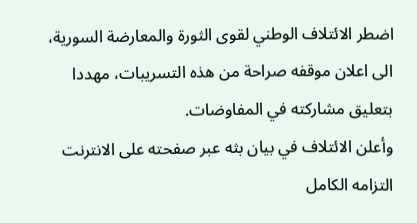اضطر الائتلاف الوطني لقوى الثورة والمعارضة السورية، الى اعلان موقفه صراحة من هذه التسريبات، مهددا بتعليق مشاركته في المفاوضات.
وأعلن الائتلاف في بيان بثه عبر صفحته على الانترنت التزامه الكامل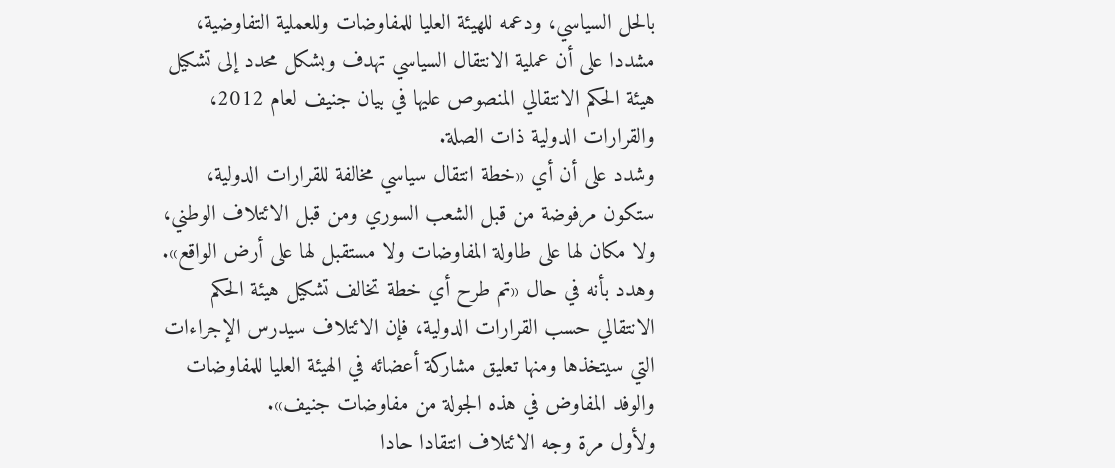بالحل السياسي، ودعمه للهيئة العليا للمفاوضات وللعملية التفاوضية، مشددا على أن عملية الانتقال السياسي تهدف وبشكل محدد إلى تشكيل هيئة الحكم الانتقالي المنصوص عليها في بيان جنيف لعام 2012، والقرارات الدولية ذات الصلة.
وشدد على أن أي «خطة انتقال سياسي مخالفة للقرارات الدولية، ستكون مرفوضة من قبل الشعب السوري ومن قبل الائتلاف الوطني، ولا مكان لها على طاولة المفاوضات ولا مستقبل لها على أرض الواقع».
وهدد بأنه في حال «تم طرح أي خطة تخالف تشكيل هيئة الحكم الانتقالي حسب القرارات الدولية، فإن الائتلاف سيدرس الإجراءات التي سيتخذها ومنها تعليق مشاركة أعضائه في الهيئة العليا للمفاوضات والوفد المفاوض في هذه الجولة من مفاوضات جنيف».
ولأول مرة وجه الائتلاف انتقادا حادا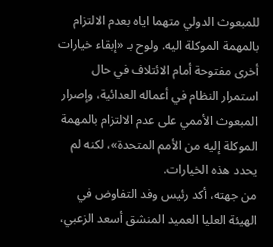للمبعوث الدولي متهما اياه بعدم الالتزام بالمهمة الموكلة اليه. ولوح بـ «إبقاء خيارات أخرى مفتوحة أمام الائتلاف في حال استمرار النظام في أعماله العدائية، وإصرار المبعوث الأممي على عدم الالتزام بالمهمة الموكلة إليه من الأمم المتحدة»، لكنه لم يحدد هذه الخيارات.
من جهته، أكد رئيس وفد التفاوض في الهيئة العليا العميد المنشق أسعد الزعبي،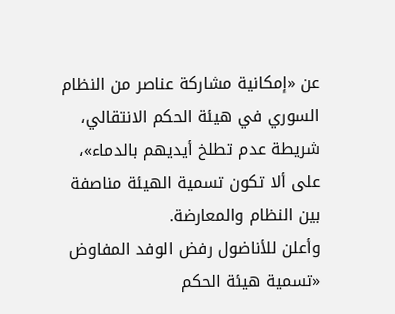عن «إمكانية مشاركة عناصر من النظام السوري في هيئة الحكم الانتقالي، شريطة عدم تطلخ أيديهم بالدماء»، على ألا تكون تسمية الهيئة مناصفة بين النظام والمعارضة.
وأعلن للأناضول رفض الوفد المفاوض «تسمية هيئة الحكم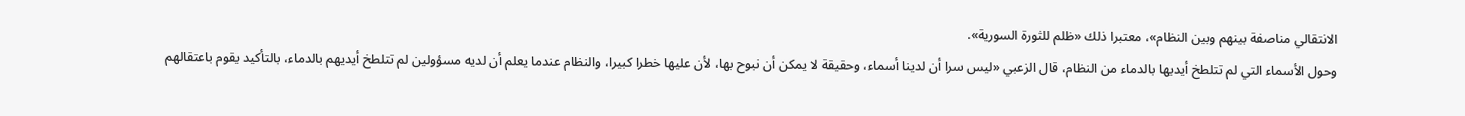الانتقالي مناصفة بينهم وبين النظام»، معتبرا ذلك «ظلم للثورة السورية».
وحول الأسماء التي لم تتلطخ أيديها بالدماء من النظام، قال الزعبي «ليس سرا أن لدينا أسماء، وحقيقة لا يمكن أن نبوح بها، لأن عليها خطرا كبيرا، والنظام عندما يعلم أن لديه مسؤولين لم تتلطخ أيديهم بالدماء، بالتأكيد يقوم باعتقالهم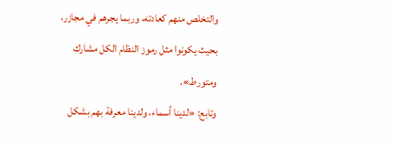والتخلص منهم كعادته، وربما يجرهم في مجازر، بحيث يكونوا مثل رموز النظام الكل مشارك ومتورط».
وتابع: «لدينا أسماء، ولدينا معرفة بهم بشكل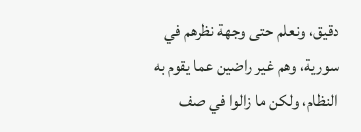دقيق، ونعلم حتى وجهة نظرهم في سورية، وهم غير راضين عما يقوم به النظام، ولكن ما زالوا في صف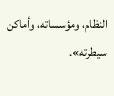النظام، ومؤسساته، وأماكن سيطرته».